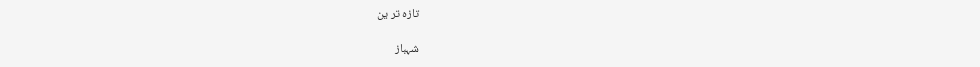تازہ تر ین

شہباز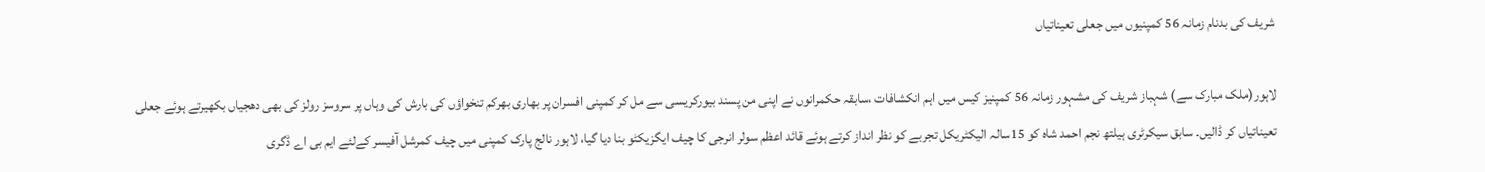شریف کی بدنام زمانہ 56 کمپنیوں میں جعلی تعیناتیاں

لاہور(ملک مبارک سے) شہباز شریف کی مشہور زمانہ 56 کمپنیز کیس میں اہم انکشافات ،سابقہ حکمرانوں نے اپنی من پسند بیورکریسی سے مل کر کمپنی افسران پر بھاری بھرکم تنخواؤں کی بارش کی وہاں پر سروسز رولز کی بھی دھجیاں بکھیرتے ہوئے جعلی تعیناتیاں کر ڈالیں۔ سابق سیکرٹری ہیلتھ نجم احمد شاہ کو 15سالہ الیکٹریکل تجربے کو نظر انداز کرتے ہوئے قائد اعظم سولر انرجی کا چیف ایگزیکٹو بنا دیا گیا، لاہور نالج پارک کمپنی میں چیف کمرشل آفیسر کےلئے ایم بی اے ڈگری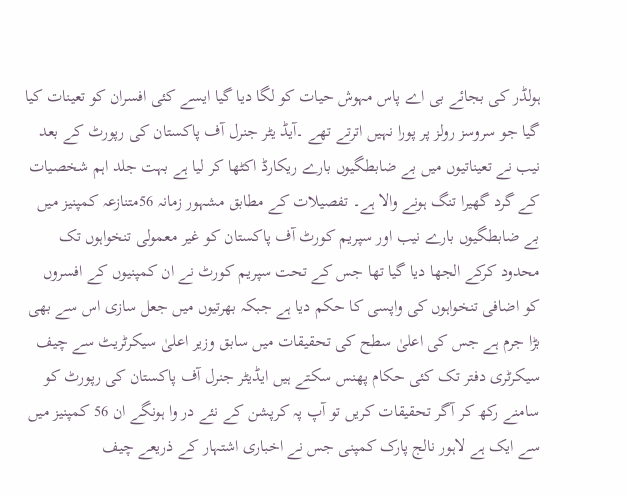ہولڈر کی بجائے بی اے پاس مہوش حیات کو لگا دیا گیا ایسے کئی افسران کو تعینات کیا گیا جو سروسز رولز پر پورا نہیں اترتے تھے ۔آیڈ یٹر جنرل آف پاکستان کی رپورٹ کے بعد نیب نے تعیناتیوں میں بے ضابطگیوں بارے ریکارڈ اکٹھا کر لیا ہے بہت جلد اہم شخصیات کے گرد گھیرا تنگ ہونے والا ہے۔ تفصیلات کے مطابق مشہور زمانہ 56متنازعہ کمپنیز میں بے ضابطگیوں بارے نیب اور سپریم کورٹ آف پاکستان کو غیر معمولی تنخواہوں تک محدود کرکے الجھا دیا گیا تھا جس کے تحت سپریم کورٹ نے ان کمپنیوں کے افسروں کو اضافی تنخواہوں کی واپسی کا حکم دیا ہے جبکہ بھرتیوں میں جعل سازی اس سے بھی بڑا جرم ہے جس کی اعلیٰ سطح کی تحقیقات میں سابق وزیر اعلیٰ سیکرٹریٹ سے چیف سیکرٹری دفتر تک کئی حکام پھنس سکتے ہیں ایڈیٹر جنرل آف پاکستان کی رپورٹ کو سامنے رکھ کر آگر تحقیقات کریں تو آپ پہ کرپشن کے نئے در وا ہونگے ان 56 کمپنیز میں سے ایک ہے لاہور نالج پارک کمپنی جس نے اخباری اشتہار کے ذریعے چیف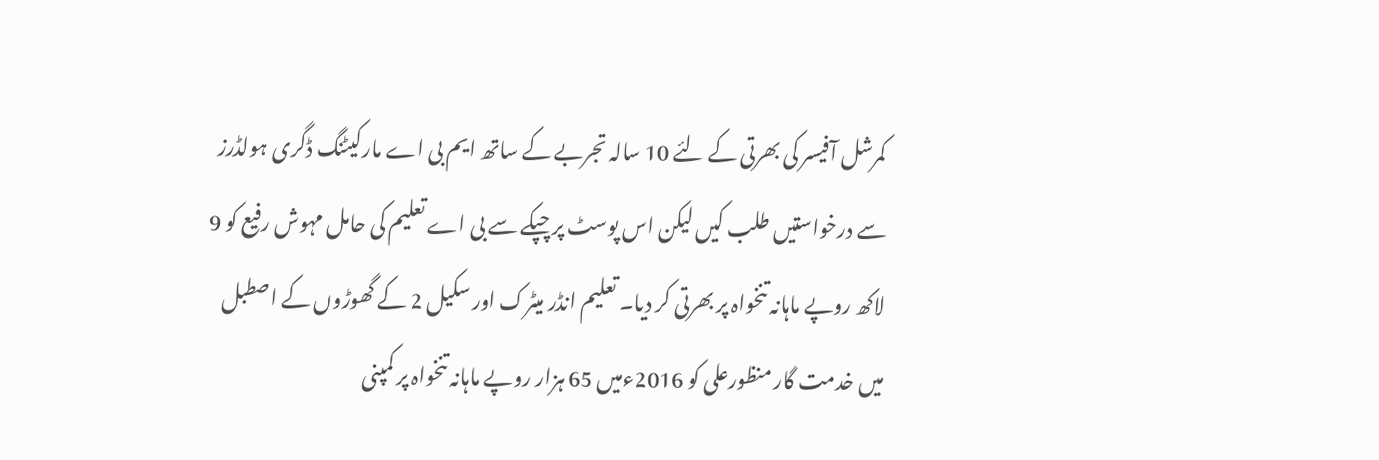کمرشل آفیسر کی بھرتی کے لئے 10 سالہ تجربے کے ساتھ ایم بی اے مارکیٹنگ ڈگری ہولڈرز سے درخواستیں طلب کیں لیکن اس پوسٹ پر چپکے سے بی اے تعلیم کی حامل مہوش رفیع کو 9 لاکھ روپے ماہانہ تنخواہ پر بھرتی کر دیا۔ تعلیم انڈر میٹرک اور سکیل 2 کے گھوڑوں کے اصطبل میں خدمت گار منظورعلی کو 2016ءمیں 65 ہزار روپے ماہانہ تنخواہ پر کمپنی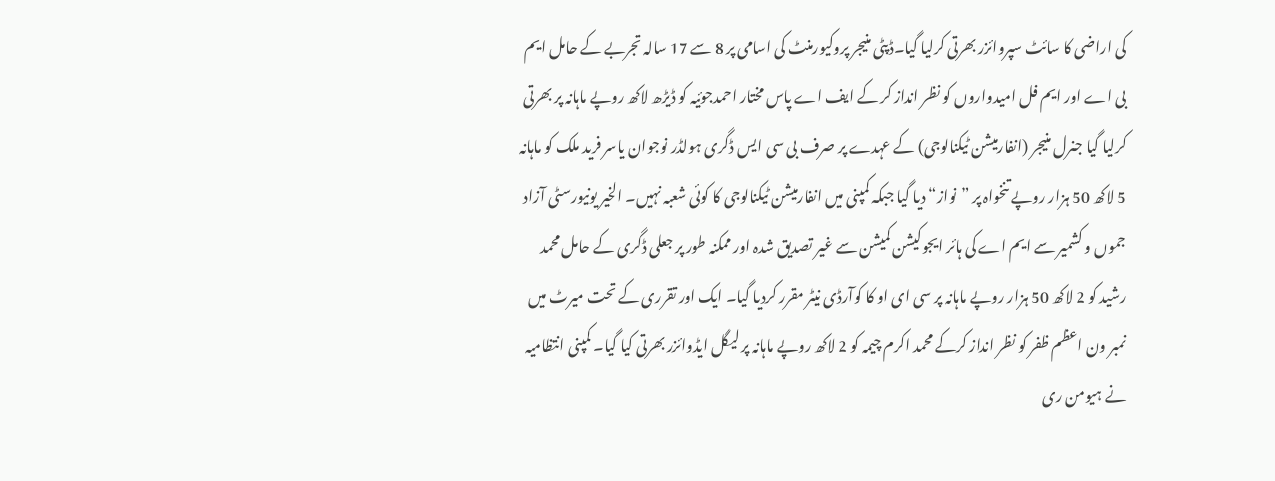کی اراضی کا سائٹ سپروائزر بھرتی کرلیا گیا۔ڈپٹی منیجر پروکیورمنٹ کی اسامی پر 8 سے 17 سالہ تجربے کے حامل ایم بی اے اور ایم فل امیدواروں کو نظر انداز کر کے ایف اے پاس مختار احمدجوئیہ کو ڈیڑھ لاکھ روپے ماہانہ پر بھرتی کرلیا گیا جنرل منیجر (انفارمیشن ٹیکنالوجی) کے عہدے پر صرف بی سی ایس ڈگری ہولڈر نوجوان یاسر فرید ملک کو ماہانہ 5 لاکھ 50 ہزار روپے تنخواہ پر ”نواز“ دیا گیا جبکہ کمپنی میں انفارمیشن ٹیکنالوجی کا کوئی شعبہ نہیں۔ الخیر یونیورسٹی آزاد جموں و کشمیر سے ایم اے کی ہائر ایجوکیشن کمیشن سے غیر تصدیق شدہ اور ممکنہ طور پر جعلی ڈگری کے حامل محمد رشید کو 2 لاکھ 50 ہزار روپے ماہانہ پر سی ای او کا کوآرڈی نیٹر مقرر کردیا گیا۔ ایک اور تقرری کے تحت میرٹ میں نمبر ون اعظم ظفر کو نظر انداز کرکے محمد اکرم چیمہ کو 2 لاکھ روپے ماہانہ پر لیگل ایڈوائزر بھرتی کیا گیا۔ کمپنی انتظامیہ نے ہیومن ری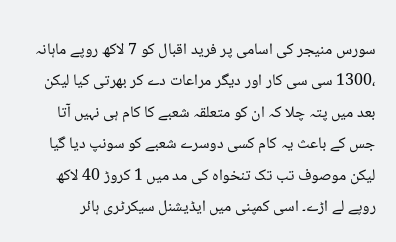سورس منیجر کی اسامی پر فرید اقبال کو 7 لاکھ روپے ماہانہ ،1300 سی سی کار اور دیگر مراعات دے کر بھرتی کیا لیکن بعد میں پتہ چلا کہ ان کو متعلقہ شعبے کا کام ہی نہیں آتا جس کے باعث یہ کام کسی دوسرے شعبے کو سونپ دیا گیا لیکن موصوف تب تک تنخواہ کی مد میں 1 کروڑ 40 لاکھ روپے لے اڑے۔ اسی کمپنی میں ایڈیشنل سیکرٹری ہائر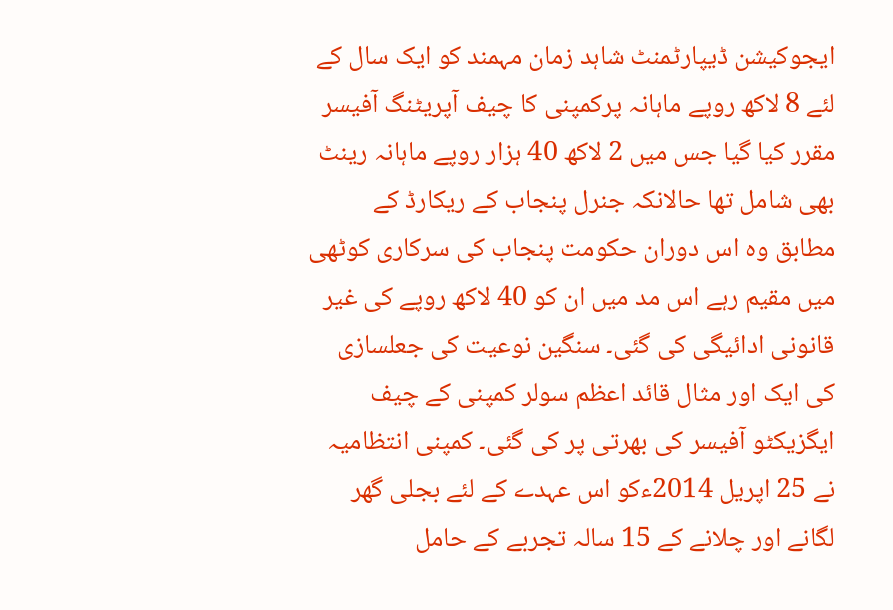ایجوکیشن ڈیپارٹمنٹ شاہد زمان مہمند کو ایک سال کے لئے 8 لاکھ روپے ماہانہ پرکمپنی کا چیف آپریٹنگ آفیسر مقرر کیا گیا جس میں 2 لاکھ 40 ہزار روپے ماہانہ رینٹ بھی شامل تھا حالانکہ جنرل پنجاب کے ریکارڈ کے مطابق وہ اس دوران حکومت پنجاب کی سرکاری کوٹھی میں مقیم رہے اس مد میں ان کو 40 لاکھ روپے کی غیر قانونی ادائیگی کی گئی۔ سنگین نوعیت کی جعلسازی کی ایک اور مثال قائد اعظم سولر کمپنی کے چیف ایگزیکٹو آفیسر کی بھرتی پر کی گئی۔ کمپنی انتظامیہ نے 25 اپریل 2014ءکو اس عہدے کے لئے بجلی گھر لگانے اور چلانے کے 15 سالہ تجربے کے حامل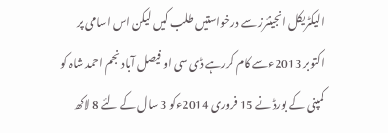الیکٹریکل انجینئرز سے درخواستیں طلب کیں لیکن اس اسامی پر اکتوبر 2013ءسے کام کررہے ڈی سی او فیصل آباد نجم احمد شاہ کو کمپنی کے بورڈ نے 15 فروری 2014ءکو 3 سال کے لئے 8 لاکھ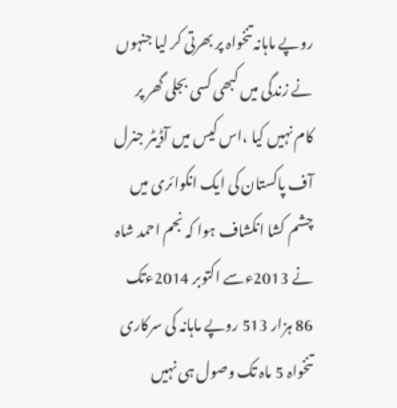روپے ماہانہ تنخواہ پر بھرتی کر لیا جنہوں نے زندگی میں کبھی کسی بجلی گھر پر کام نہیں کیا ،اس کیس میں آڈیٹر جنرل آف پاکستان کی ایک انکوائری میں چشم کشا انکشاف ہوا کہ نجم احمد شاہ نے 2013ءسے اکتوبر 2014ءتک 86 ہزار 513 روپے ماہانہ کی سرکاری تنخواہ 5 ماہ تک وصول ہی نہیں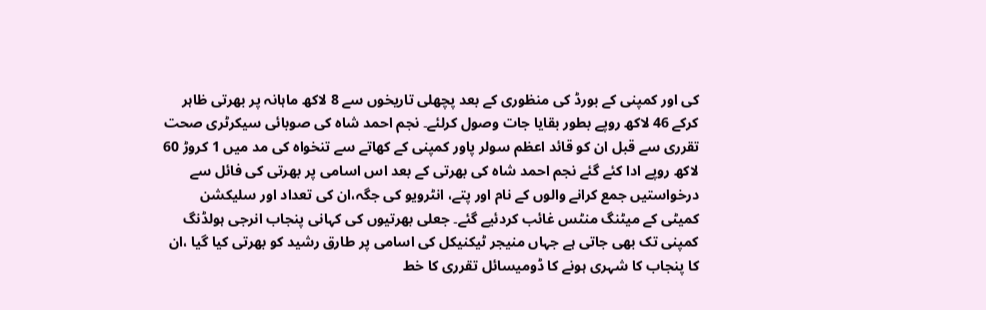کی اور کمپنی کے بورڈ کی منظوری کے بعد پچھلی تاریخوں سے 8 لاکھ ماہانہ پر بھرتی ظاہر کرکے 46 لاکھ روپے بطور بقایا جات وصول کرلئے۔ نجم احمد شاہ کی صوبائی سیکرٹری صحت تقرری سے قبل ان کو قائد اعظم سولر پاور کمپنی کے کھاتے سے تنخواہ کی مد میں 1 کروڑ 60 لاکھ روپے ادا کئے گئے نجم احمد شاہ کی بھرتی کے بعد اس اسامی پر بھرتی کی فائل سے درخواستیں جمع کرانے والوں کے نام اور پتے، انٹرویو کی جگہ،ان کی تعداد اور سلیکشن کمیٹی کے میٹنگ منٹس غائب کردئیے گئے۔ جعلی بھرتیوں کی کہانی پنجاب انرجی ہولڈنگ کمپنی تک بھی جاتی ہے جہاں منیجر ٹیکنیکل کی اسامی پر طارق رشید کو بھرتی کیا گیا ،ان کا پنجاب کا شہری ہونے کا ڈومیسائل تقرری کا خط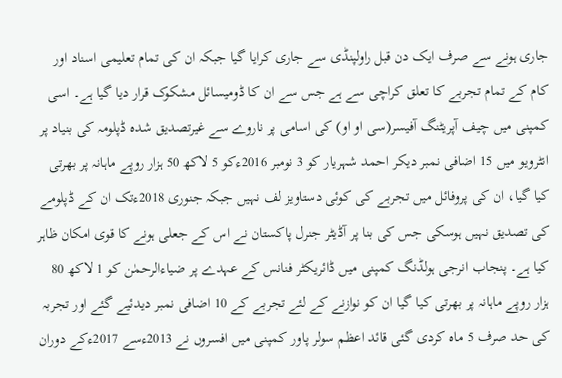جاری ہونے سے صرف ایک دن قبل راولپنڈی سے جاری کرایا گیا جبکہ ان کی تمام تعلیمی اسناد اور کام کے تمام تجربے کا تعلق کراچی سے ہے جس سے ان کا ڈومیسائل مشکوک قرار دیا گیا ہے۔ اسی کمپنی میں چیف آپریٹنگ آفیسر(سی او او) کی اسامی پر ناروے سے غیرتصدیق شدہ ڈپلومہ کی بنیاد پر انٹرویو میں 15 اضافی نمبر دیکر احمد شہریار کو 3 نومبر 2016ءکو 5 لاکھ 50 ہزار روپے ماہانہ پر بھرتی کیا گیا، ان کی پروفائل میں تجربے کی کوئی دستاویز لف نہیں جبکہ جنوری 2018ءتک ان کے ڈپلومے کی تصدیق نہیں ہوسکی جس کی بنا پر آڈیٹر جنرل پاکستان نے اس کے جعلی ہونے کا قوی امکان ظاہر کیا ہے۔ پنجاب انرجی ہولڈنگ کمپنی میں ڈائریکٹر فنانس کے عہدے پر ضیاءالرحمٰن کو 1 لاکھ 80 ہزار روپے ماہانہ پر بھرتی کیا گیا ان کو نوازنے کے لئے تجربے کے 10 اضافی نمبر دیدئیے گئے اور تجربہ کی حد صرف 5 ماہ کردی گئی قائد اعظم سولر پاور کمپنی میں افسروں نے 2013ءسے 2017ءکے دوران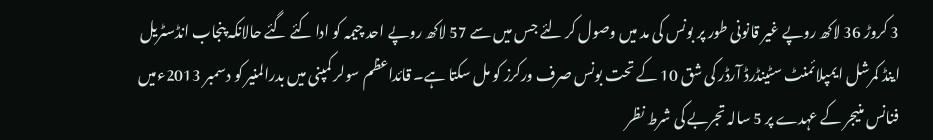3 کروڑ 36 لاکھ روپے غیر قانونی طور پر بونس کی مد میں وصول کر لئے جس میں سے 57 لاکھ روپے احد چیمہ کو ادا کئے گئے حالانکہ پنجاب انڈسٹریل اینڈ کمرشل ایمپلائمنٹ سٹینڈرڈ آرڈر کی شق 10 کے تحت بونس صرف ورکرز کو مل سکتا ہے۔ قائداعظم سولر کمپنی میں بدرالمنیر کو دسمبر 2013ءمیں فنانس منیجر کے عہدے پر 5 سالہ تجربے کی شرط نظر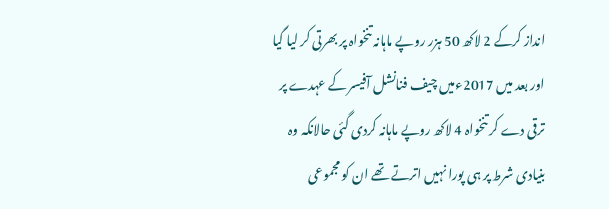انداز کرکے 2 لاکھ 50 ہزر روپے ماہانہ تنخواہ پر بھرتی کر لیا گیا اور بعد میں 2017ءمیں چیف فنانشل آفیسر کے عہدے پر ترقی دے کر تنخواہ 4 لاکھ روپے ماہانہ کردی گئی حالانکہ وہ بنیادی شرط پر ہی پورا نہیں اترتے تھے ان کو مجموعی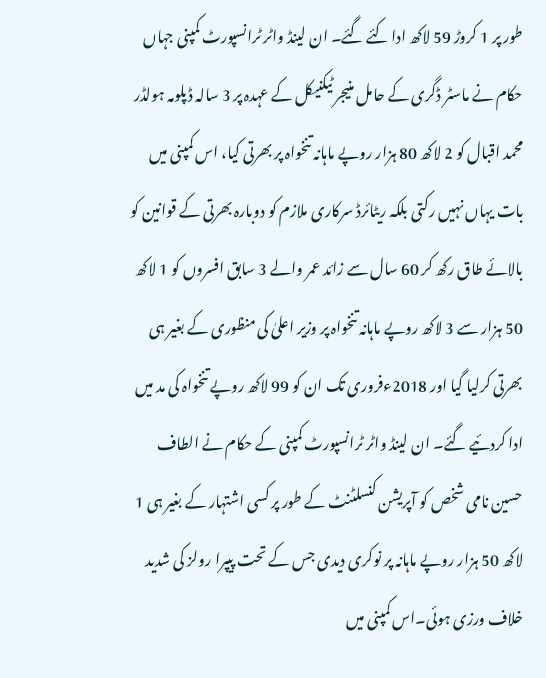طور پر 1 کروڑ 59 لاکھ ادا کئے گئے۔ ان لینڈ واٹر ٹرانسپورٹ کمپنی جہاں حکام نے ماسٹر ڈگری کے حامل منیجر ٹیکنیکل کے عہدہ پر 3 سالہ ڈپلومہ ہولڈر محمد اقبال کو 2 لاکھ 80 ہزار روپے ماہانہ تنخواہ پر بھرتی کیا، اس کمپنی میں بات یہاں نہیں رکتی بلکہ ریٹائرڈ سرکاری ملازم کو دوبارہ بھرتی کے قوانین کو بالائے طاق رکھ کر 60 سال سے زائد عمر والے 3 سابق افسروں کو 1 لاکھ 50 ہزار سے 3 لاکھ روپے ماہانہ تنخواہ پر وزیر اعلیٰ کی منظوری کے بغیر ہی بھرتی کرلیا گیا اور 2018ءفروری تک ان کو 99 لاکھ روپے تنخواہ کی مد میں ادا کردئیے گئے۔ ان لینڈ واٹر ٹرانسپورٹ کمپنی کے حکام نے الطاف حسین نامی شخص کو آپریشن کنسلٹنٹ کے طور پر کسی اشتہار کے بغیر ہی 1 لاکھ 50 ہزار روپے ماہانہ پر نوکری دیدی جس کے تحت پیپرا رولز کی شدید خلاف ورزی ہوئی۔اس کمپنی میں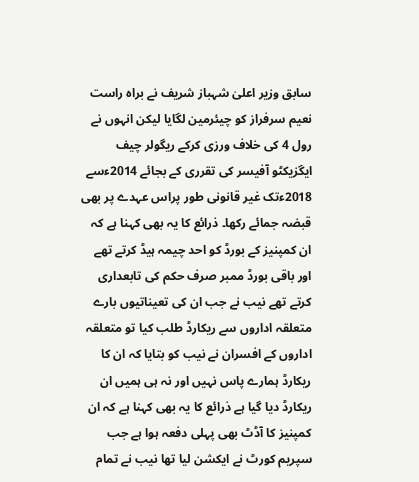سابق وزیر اعلیٰ شہباز شریف نے براہ راست نعیم سرفراز کو چیئرمین لگایا لیکن انہوں نے رول 4 کی خلاف ورزی کرکے ریگولر چیف ایگزیکٹو آفیسر کی تقرری کے بجائے 2014ءسے 2018ءتک غیر قانونی طور پراس عہدے پر بھی قبضہ جمائے رکھا۔ ذرائع کا یہ بھی کہنا ہے کہ ان کمپنیز کے بورڈ کو احد چیمہ ہیڈ کرتے تھے اور باقی بورڈ ممبر صرف حکم کی تابعداری کرتے تھے نیب نے جب ان کی تعیناتیوں بارے متعلقہ اداروں سے ریکارڈ طلب کیا تو متعلقہ اداروں کے افسران نے نیب کو بتایا کہ ان کا ریکارڈ ہمارے پاس نہیں اور نہ ہی ہمیں ان ریکارڈ دیا گیا ہے ذرائع کا یہ بھی کہنا ہے کہ ان کمپنیز کا آڈٹ بھی پہلی دفعہ ہوا ہے جب سپریم کورٹ نے ایکشن لیا تھا نیب نے تمام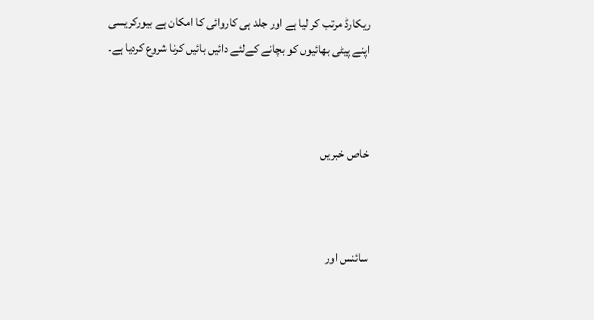ریکارڈ مرتب کر لیا ہے اور جلد ہی کاروائی کا امکان ہے بیورکریسی اپنے پیٹی بھائیوں کو بچانے کےلئے دائیں بائیں کرنا شروع کردیا ہے۔



خاص خبریں



سائنس اور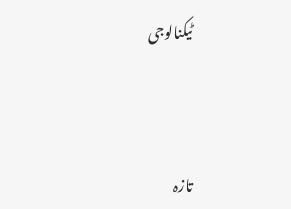ٹیکنالوجی



تازہ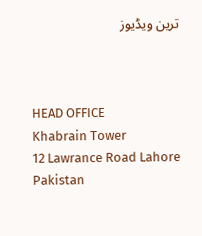ترین ویڈیوز



HEAD OFFICE
Khabrain Tower
12 Lawrance Road Lahore
Pakistan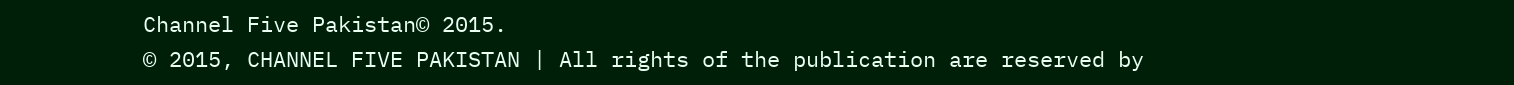Channel Five Pakistan© 2015.
© 2015, CHANNEL FIVE PAKISTAN | All rights of the publication are reserved by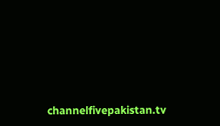channelfivepakistan.tv